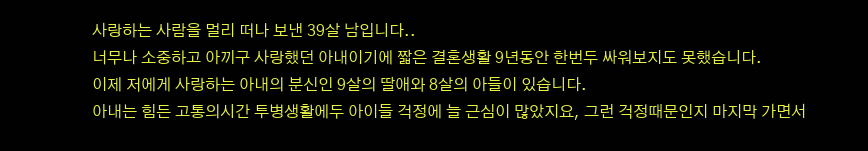사랑하는 사람을 멀리 떠나 보낸 39살 남입니다..
너무나 소중하고 아끼구 사랑했던 아내이기에 짧은 결혼생활 9년동안 한번두 싸워보지도 못했습니다.
이제 저에게 사랑하는 아내의 분신인 9살의 딸애와 8살의 아들이 있습니다.
아내는 힘든 고통의시간 투병생활에두 아이들 걱정에 늘 근심이 많았지요, 그런 걱정때문인지 마지막 가면서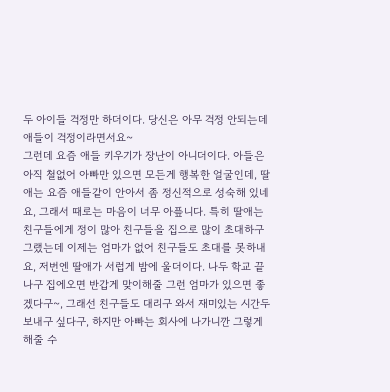두 아이들 걱정만 하더이다. 당신은 아무 걱정 안되는데 애들이 걱정이라면서요~
그런데 요즘 애들 키우기가 장난이 아니더이다. 아들은 아직 철없어 아빠만 있으면 모든게 행복한 얼굴인데, 딸애는 요즘 애들같이 안아서 좀 정신적으로 성숙해 있네요, 그래서 때로는 마음이 너무 아픞니다. 특히 딸애는 친구들에게 정이 많아 친구들을 집으로 많이 초대하구 그랬는데 이제는 엄마가 없어 친구들도 초대를 못하내요, 저번엔 딸애가 서럽게 밤에 울더이다. 나두 학교 끝나구 집에오면 반갑게 맞이해줄 그런 엄마가 있으면 좋겠다구~, 그래선 친구들도 대리구 와서 재미있는 시간두 보내구 싶다구, 하지만 아빠는 회사에 나가니깐 그렇게 해줄 수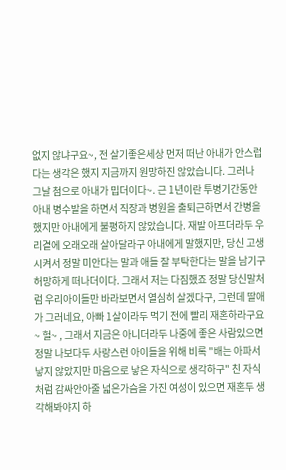없지 않냐구요~, 전 살기좋은세상 먼저 떠난 아내가 안스럽다는 생각은 했지 지금까지 원망하진 않았습니다. 그러나 그날 첨으로 아내가 밉더이다~. 근 1년이란 투병기간동안 아내 병수발을 하면서 직장과 병원을 출퇴근하면서 간병을 했지만 아내에게 불평하지 않았습니다. 재발 아프더라두 우리곁에 오래오래 살아달라구 아내에게 말했지만, 당신 고생시켜서 정말 미안다는 말과 애들 잘 부탁한다는 말을 남기구 허망하게 떠나더이다. 그래서 저는 다짐했죠 정말 당신말처럼 우리아이들만 바라보면서 열심히 살겠다구, 그런데 딸애가 그러네요, 아빠 1살이라두 먹기 전에 빨리 재혼하라구요 ~ 헐~ , 그래서 지금은 아니더라두 나중에 좋은 사람있으면 정말 나보다두 사랑스런 아이들을 위해 비록 "배는 아파서 낳지 않았지만 마음으로 낳은 자식으로 생각하구" 친 자식처럼 감싸안아줄 넓은가슴을 가진 여성이 있으면 재혼두 생각해봐야지 하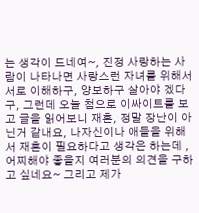는 생각이 드네여~, 진정 사랑하는 사람이 나타나면 사랑스런 자녀를 위해서 서로 이해하구, 양보하구 살아야 겠다구, 그런데 오늘 첨으로 이싸이트를 보고 글을 읽어보니 재혼, 정말 장난이 아닌거 같내요, 나자신이나 애들을 위해서 재혼이 필요하다고 생각은 하는데 , 어찌해야 좋을지 여러분의 의견을 구하고 싶네요~ 그리고 제가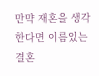만먁 재혼을 생각한다면 이름있는 결혼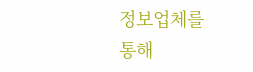정보업체를 통해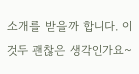소개를 받을까 합니다. 이것두 괜찮은 생각인가요~